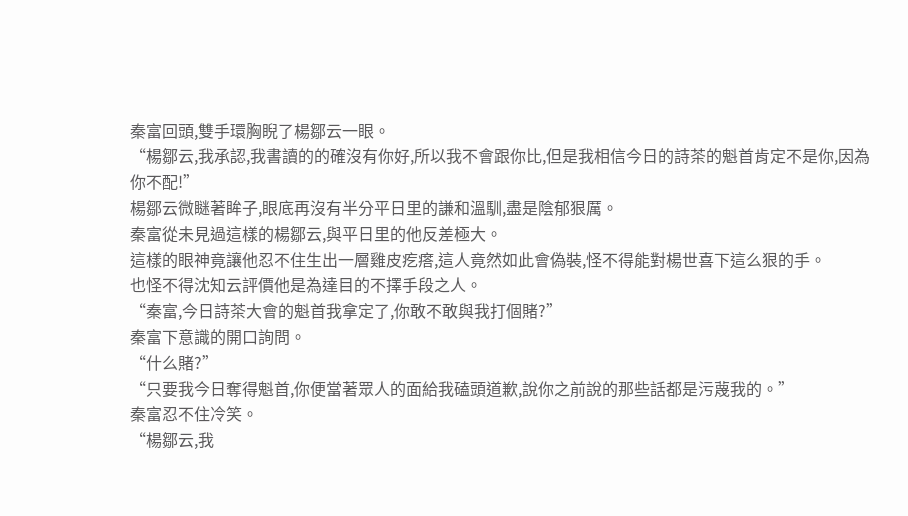秦富回頭,雙手環胸睨了楊鄒云一眼。
“楊鄒云,我承認,我書讀的的確沒有你好,所以我不會跟你比,但是我相信今日的詩茶的魁首肯定不是你,因為你不配!”
楊鄒云微瞇著眸子,眼底再沒有半分平日里的謙和溫馴,盡是陰郁狠厲。
秦富從未見過這樣的楊鄒云,與平日里的他反差極大。
這樣的眼神竟讓他忍不住生出一層雞皮疙瘩,這人竟然如此會偽裝,怪不得能對楊世喜下這么狠的手。
也怪不得沈知云評價他是為達目的不擇手段之人。
“秦富,今日詩茶大會的魁首我拿定了,你敢不敢與我打個賭?”
秦富下意識的開口詢問。
“什么賭?”
“只要我今日奪得魁首,你便當著眾人的面給我磕頭道歉,說你之前說的那些話都是污蔑我的。”
秦富忍不住冷笑。
“楊鄒云,我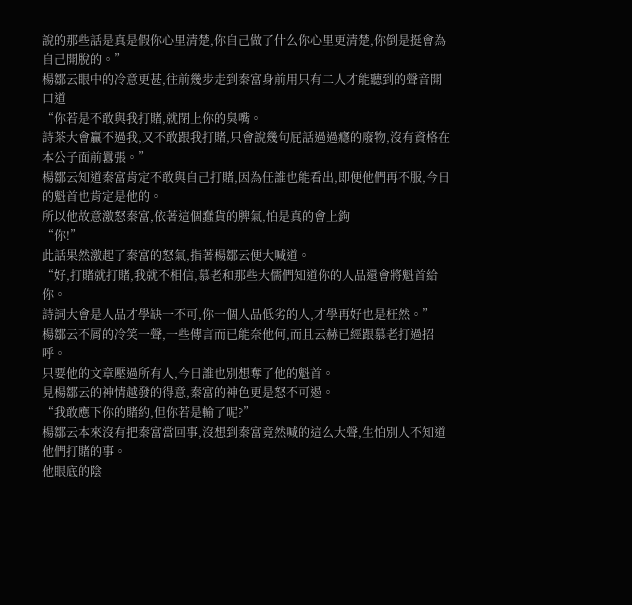說的那些話是真是假你心里清楚,你自己做了什么你心里更清楚,你倒是挺會為自己開脫的。”
楊鄒云眼中的冷意更甚,往前幾步走到秦富身前用只有二人才能聽到的聲音開口道
“你若是不敢與我打賭,就閉上你的臭嘴。
詩茶大會贏不過我,又不敢跟我打賭,只會說幾句屁話過過癮的廢物,沒有資格在本公子面前囂張。”
楊鄒云知道秦富肯定不敢與自己打賭,因為任誰也能看出,即便他們再不服,今日的魁首也肯定是他的。
所以他故意激怒秦富,依著這個蠢貨的脾氣,怕是真的會上鉤
“你!”
此話果然激起了秦富的怒氣,指著楊鄒云便大喊道。
“好,打賭就打賭,我就不相信,慕老和那些大儒們知道你的人品還會將魁首給你。
詩詞大會是人品才學缺一不可,你一個人品低劣的人,才學再好也是枉然。”
楊鄒云不屑的冷笑一聲,一些傳言而已能奈他何,而且云赫已經跟慕老打過招呼。
只要他的文章壓過所有人,今日誰也別想奪了他的魁首。
見楊鄒云的神情越發的得意,秦富的神色更是怒不可遏。
“我敢應下你的賭約,但你若是輸了呢?”
楊鄒云本來沒有把秦富當回事,沒想到秦富竟然喊的這么大聲,生怕別人不知道他們打賭的事。
他眼底的陰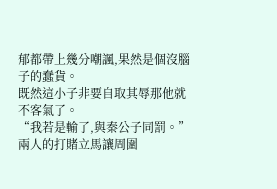郁都帶上幾分嘲諷,果然是個沒腦子的蠢貨。
既然這小子非要自取其辱那他就不客氣了。
“我若是輸了,與秦公子同罰。”
兩人的打賭立馬讓周圍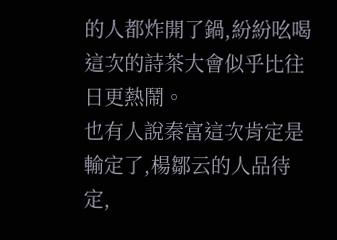的人都炸開了鍋,紛紛吆喝這次的詩茶大會似乎比往日更熱鬧。
也有人說秦富這次肯定是輸定了,楊鄒云的人品待定,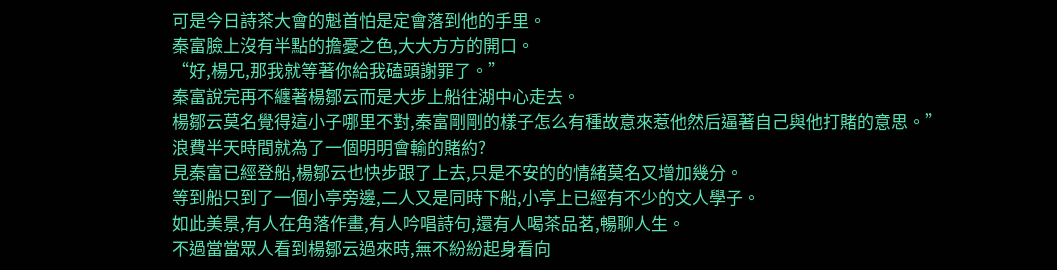可是今日詩茶大會的魁首怕是定會落到他的手里。
秦富臉上沒有半點的擔憂之色,大大方方的開口。
“好,楊兄,那我就等著你給我磕頭謝罪了。”
秦富說完再不纏著楊鄒云而是大步上船往湖中心走去。
楊鄒云莫名覺得這小子哪里不對,秦富剛剛的樣子怎么有種故意來惹他然后逼著自己與他打賭的意思。”
浪費半天時間就為了一個明明會輸的賭約?
見秦富已經登船,楊鄒云也快步跟了上去,只是不安的的情緒莫名又增加幾分。
等到船只到了一個小亭旁邊,二人又是同時下船,小亭上已經有不少的文人學子。
如此美景,有人在角落作畫,有人吟唱詩句,還有人喝茶品茗,暢聊人生。
不過當當眾人看到楊鄒云過來時,無不紛紛起身看向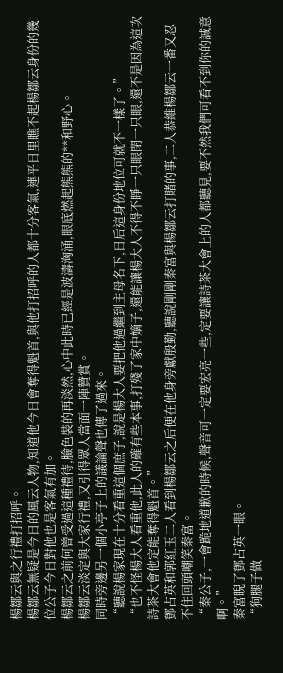楊鄒云與之行禮打招呼。
楊鄒云無疑是今日的風云人物,知道他今日會奪得魁首,與他打招呼的人都十分客氣,連平日里瞧不起楊鄒云身份的幾位公子今日對他也是客氣有加。
楊鄒云之前何曾受過這種禮待,臉色裝的再淡然,心中此時已經是波濤洶涌,眼底燃起熊熊的**和野心。
楊鄒云淡定與大家行禮,又引得眾人當面一陣贊賞。
同時旁邊另一個小亭子上的議論聲也傳了過來。
“聽說楊家現在十分看重這個庶子,說是楊大人要把他過繼到主母名下,日后這身份地位可就不一樣了。”
“也不怪楊大人看重他,此人的確有些本事,打殘了家中嫡子,還能讓楊大人不得不睜一只眼閉一只眼,還不是因為這次詩茶大會他定能奪得魁首。”
鄧占英和郭紅玉二人看到楊鄒云之后便在他身旁獻殷勤,聽說剛剛秦富與楊鄒云打賭的事,二人恭維楊鄒云一番又忍不住回頭嘲笑秦富。
“秦公子,一會跪地道歉的時候,聲音可一定要宏亮一些,定要讓詩茶大會上的人都聽見,要不然我們可看不到你的誠意啊。”
秦富睨了鄧占英一眼。
“狗腿子做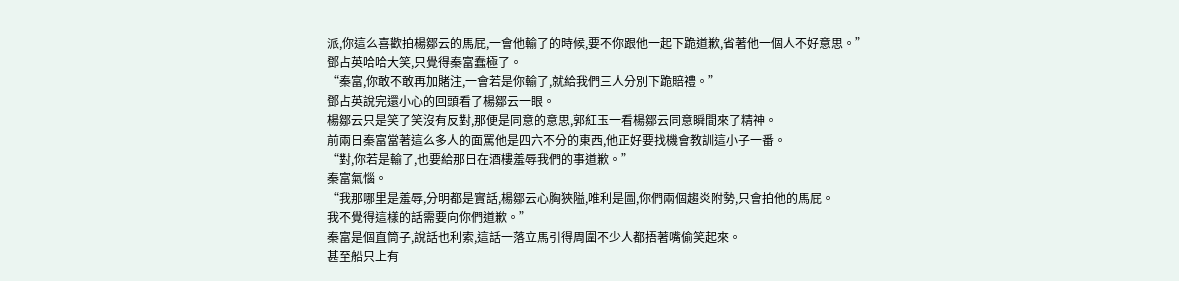派,你這么喜歡拍楊鄒云的馬屁,一會他輸了的時候,要不你跟他一起下跪道歉,省著他一個人不好意思。”
鄧占英哈哈大笑,只覺得秦富蠢極了。
“秦富,你敢不敢再加賭注,一會若是你輸了,就給我們三人分別下跪賠禮。”
鄧占英說完還小心的回頭看了楊鄒云一眼。
楊鄒云只是笑了笑沒有反對,那便是同意的意思,郭紅玉一看楊鄒云同意瞬間來了精神。
前兩日秦富當著這么多人的面罵他是四六不分的東西,他正好要找機會教訓這小子一番。
“對,你若是輸了,也要給那日在酒樓羞辱我們的事道歉。”
秦富氣惱。
“我那哪里是羞辱,分明都是實話,楊鄒云心胸狹隘,唯利是圖,你們兩個趨炎附勢,只會拍他的馬屁。
我不覺得這樣的話需要向你們道歉。”
秦富是個直筒子,說話也利索,這話一落立馬引得周圍不少人都捂著嘴偷笑起來。
甚至船只上有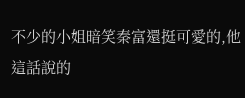不少的小姐暗笑秦富還挺可愛的,他這話說的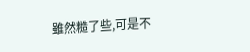雖然糙了些,可是不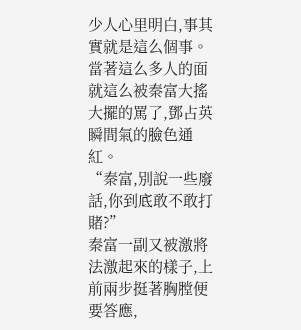少人心里明白,事其實就是這么個事。
當著這么多人的面就這么被秦富大搖大擺的罵了,鄧占英瞬間氣的臉色通紅。
“秦富,別說一些廢話,你到底敢不敢打賭?”
秦富一副又被激將法激起來的樣子,上前兩步挺著胸膛便要答應,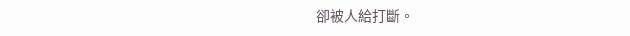卻被人給打斷。